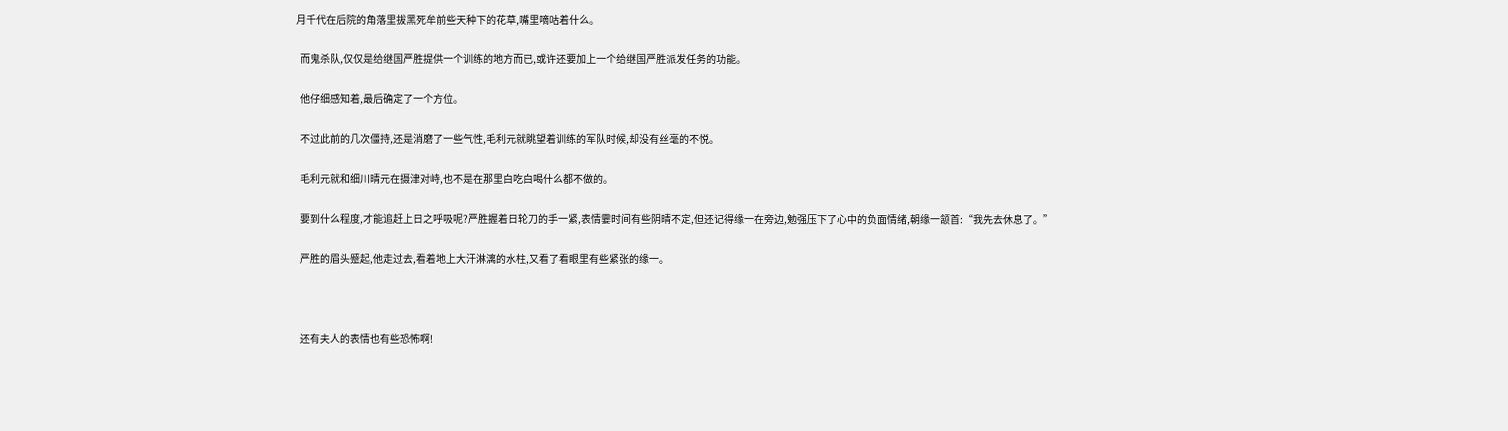月千代在后院的角落里拔黑死牟前些天种下的花草,嘴里嘀咕着什么。

  而鬼杀队,仅仅是给继国严胜提供一个训练的地方而已,或许还要加上一个给继国严胜派发任务的功能。

  他仔细感知着,最后确定了一个方位。

  不过此前的几次僵持,还是消磨了一些气性,毛利元就眺望着训练的军队时候,却没有丝毫的不悦。

  毛利元就和细川晴元在摄津对峙,也不是在那里白吃白喝什么都不做的。

  要到什么程度,才能追赶上日之呼吸呢?严胜握着日轮刀的手一紧,表情霎时间有些阴晴不定,但还记得缘一在旁边,勉强压下了心中的负面情绪,朝缘一颔首:“我先去休息了。”

  严胜的眉头蹙起,他走过去,看着地上大汗淋漓的水柱,又看了看眼里有些紧张的缘一。



  还有夫人的表情也有些恐怖啊!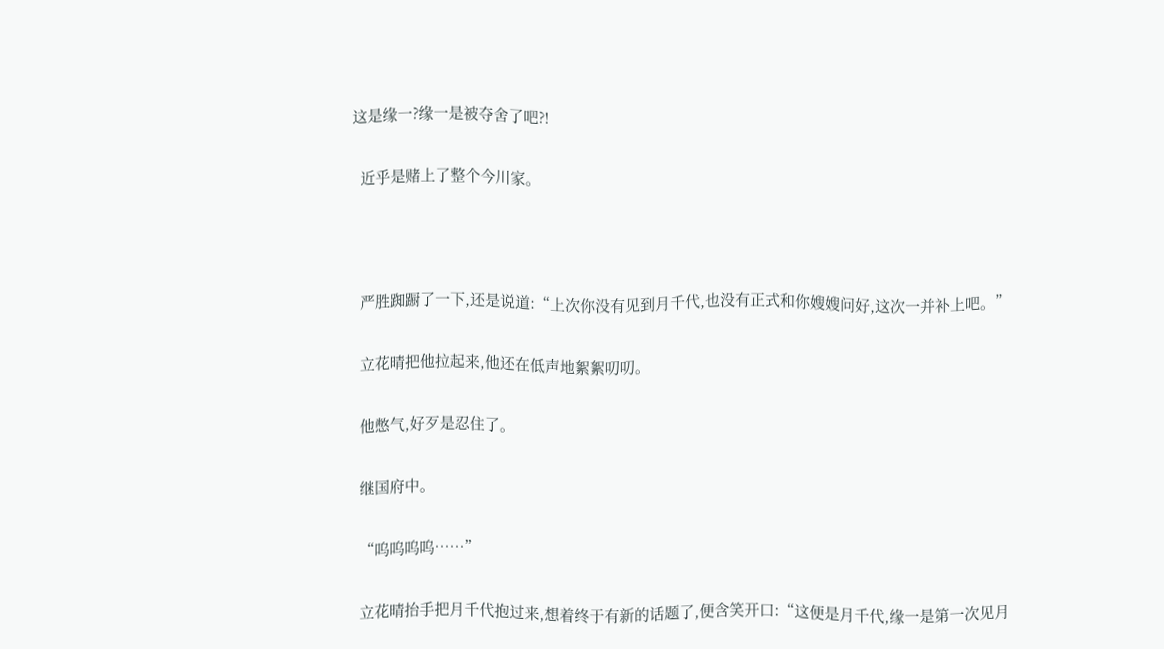这是缘一?缘一是被夺舍了吧?!

  近乎是赌上了整个今川家。



  严胜踟蹰了一下,还是说道:“上次你没有见到月千代,也没有正式和你嫂嫂问好,这次一并补上吧。”

  立花晴把他拉起来,他还在低声地絮絮叨叨。

  他憋气,好歹是忍住了。

  继国府中。

  “呜呜呜呜……”

  立花晴抬手把月千代抱过来,想着终于有新的话题了,便含笑开口:“这便是月千代,缘一是第一次见月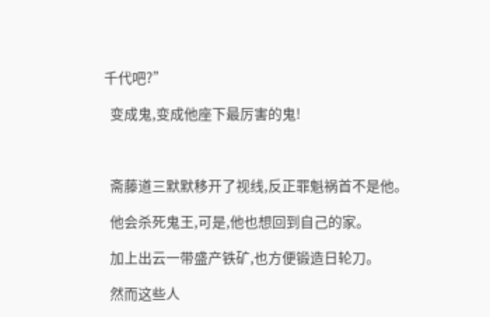千代吧?”

  变成鬼,变成他座下最厉害的鬼!



  斋藤道三默默移开了视线,反正罪魁祸首不是他。

  他会杀死鬼王,可是,他也想回到自己的家。

  加上出云一带盛产铁矿,也方便锻造日轮刀。

  然而这些人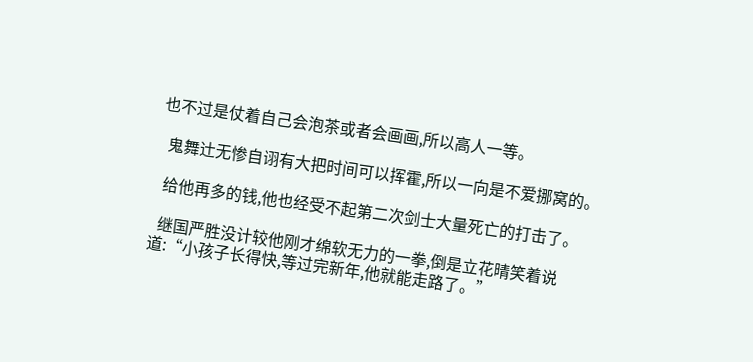也不过是仗着自己会泡茶或者会画画,所以高人一等。

  鬼舞辻无惨自诩有大把时间可以挥霍,所以一向是不爱挪窝的。

  给他再多的钱,他也经受不起第二次剑士大量死亡的打击了。

  继国严胜没计较他刚才绵软无力的一拳,倒是立花晴笑着说道:“小孩子长得快,等过完新年,他就能走路了。”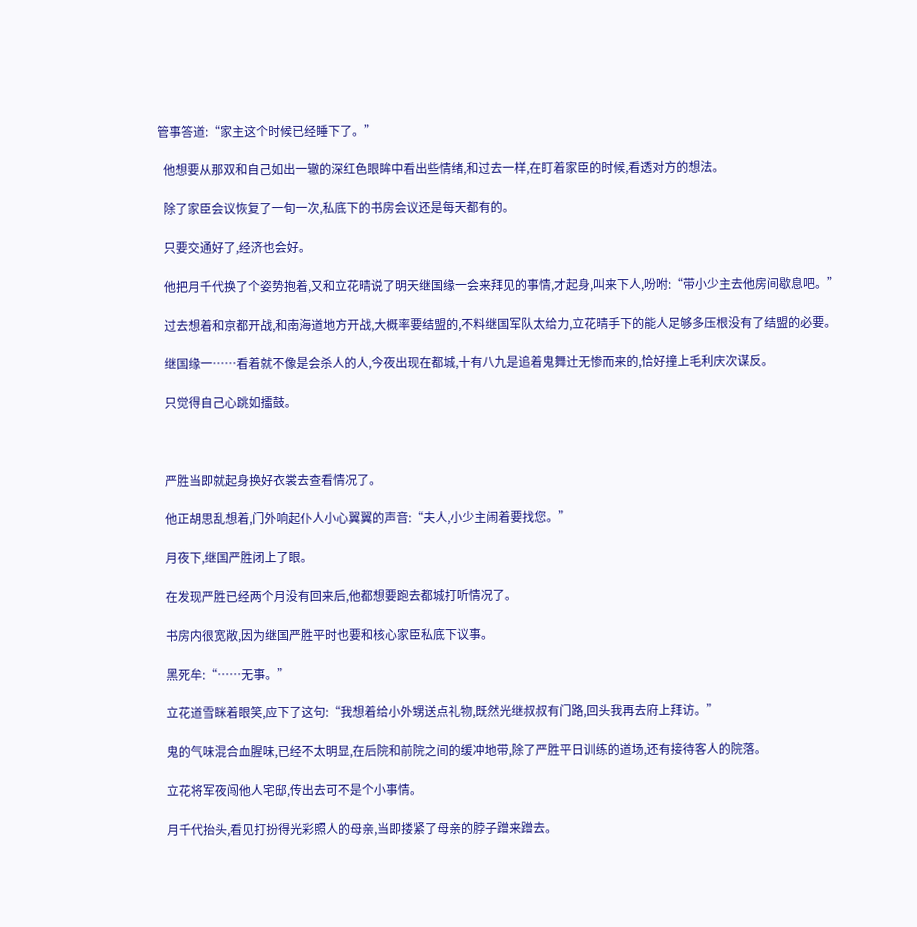管事答道:“家主这个时候已经睡下了。”

  他想要从那双和自己如出一辙的深红色眼眸中看出些情绪,和过去一样,在盯着家臣的时候,看透对方的想法。

  除了家臣会议恢复了一旬一次,私底下的书房会议还是每天都有的。

  只要交通好了,经济也会好。

  他把月千代换了个姿势抱着,又和立花晴说了明天继国缘一会来拜见的事情,才起身,叫来下人,吩咐:“带小少主去他房间歇息吧。”

  过去想着和京都开战,和南海道地方开战,大概率要结盟的,不料继国军队太给力,立花晴手下的能人足够多压根没有了结盟的必要。

  继国缘一……看着就不像是会杀人的人,今夜出现在都城,十有八九是追着鬼舞辻无惨而来的,恰好撞上毛利庆次谋反。

  只觉得自己心跳如擂鼓。



  严胜当即就起身换好衣裳去查看情况了。

  他正胡思乱想着,门外响起仆人小心翼翼的声音:“夫人,小少主闹着要找您。”

  月夜下,继国严胜闭上了眼。

  在发现严胜已经两个月没有回来后,他都想要跑去都城打听情况了。

  书房内很宽敞,因为继国严胜平时也要和核心家臣私底下议事。

  黑死牟:“……无事。”

  立花道雪眯着眼笑,应下了这句:“我想着给小外甥送点礼物,既然光继叔叔有门路,回头我再去府上拜访。”

  鬼的气味混合血腥味,已经不太明显,在后院和前院之间的缓冲地带,除了严胜平日训练的道场,还有接待客人的院落。

  立花将军夜闯他人宅邸,传出去可不是个小事情。

  月千代抬头,看见打扮得光彩照人的母亲,当即搂紧了母亲的脖子蹭来蹭去。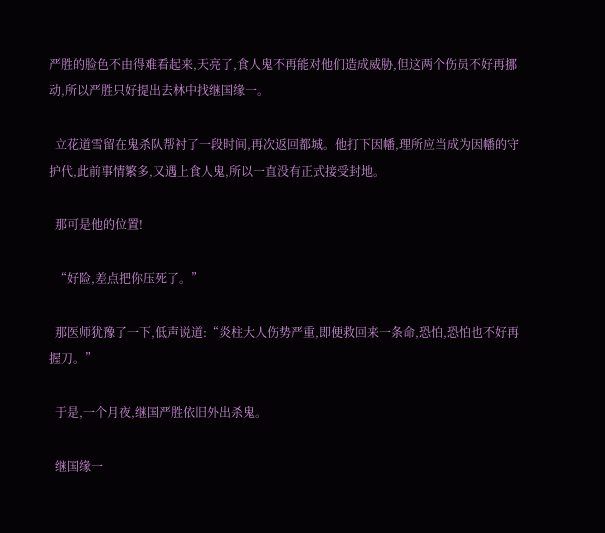严胜的脸色不由得难看起来,天亮了,食人鬼不再能对他们造成威胁,但这两个伤员不好再挪动,所以严胜只好提出去林中找继国缘一。

  立花道雪留在鬼杀队帮衬了一段时间,再次返回都城。他打下因幡,理所应当成为因幡的守护代,此前事情繁多,又遇上食人鬼,所以一直没有正式接受封地。

  那可是他的位置!

  “好险,差点把你压死了。”

  那医师犹豫了一下,低声说道:“炎柱大人伤势严重,即便救回来一条命,恐怕,恐怕也不好再握刀。”

  于是,一个月夜,继国严胜依旧外出杀鬼。

  继国缘一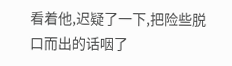看着他,迟疑了一下,把险些脱口而出的话咽了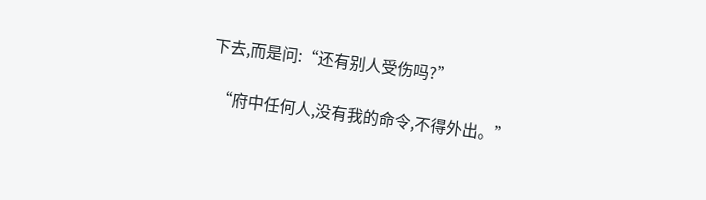下去,而是问:“还有别人受伤吗?”

  “府中任何人,没有我的命令,不得外出。”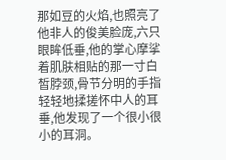那如豆的火焰,也照亮了他非人的俊美脸庞,六只眼眸低垂,他的掌心摩挲着肌肤相贴的那一寸白皙脖颈,骨节分明的手指轻轻地揉搓怀中人的耳垂,他发现了一个很小很小的耳洞。